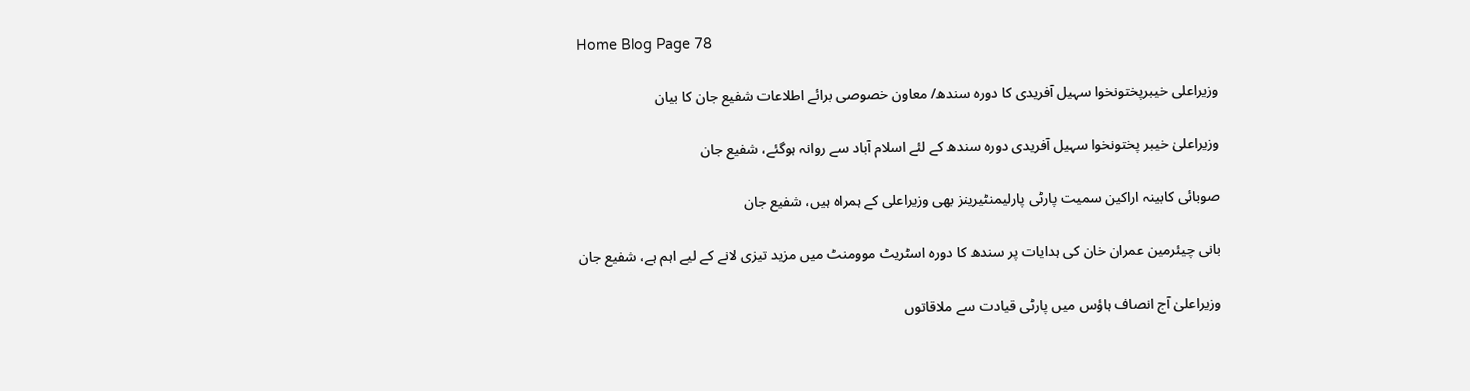Home Blog Page 78

وزیراعلی خیبرپختونخوا سہیل آفریدی کا دورہ سندھ/ معاون خصوصی برائے اطلاعات شفیع جان کا بیان

وزیراعلیٰ خیبر پختونخوا سہیل آفریدی دورہ سندھ کے لئے اسلام آباد سے روانہ ہوگئے، شفیع جان

صوبائی کابینہ اراکین سمیت پارٹی پارلیمنٹیرینز بھی وزیراعلی کے ہمراہ ہیں، شفیع جان

بانی چیئرمین عمران خان کی ہدایات پر سندھ کا دورہ اسٹریٹ موومنٹ میں مزید تیزی لانے کے لیے اہم ہے، شفیع جان

وزیراعلیٰ آج انصاف ہاؤس میں پارٹی قیادت سے ملاقاتوں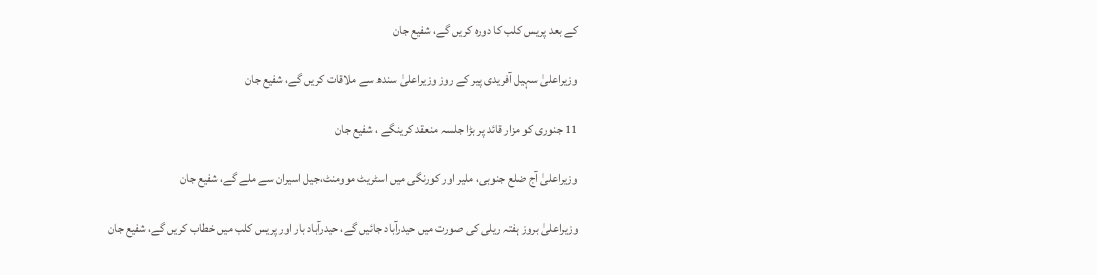کے بعد پریس کلب کا دورہ کریں گے، شفیع جان

وزیراعلیٰ سہیل آفریدی پیر کے روز وزیراعلیٰ سندھ سے ملاقات کریں گے، شفیع جان

11 جنوری کو مزار قائد پر بڑا جلسہ منعقد کرینگے ، شفیع جان

وزیراعلیٰ آج ضلع جنوبی، ملیر اور کورنگی میں اسٹریٹ موومنٹ،جیل اسیران سے ملے گے، شفیع جان

وزیراعلیٰ بروز ہفتہ ریلی کی صورت میں حیدرآباد جائیں گے، حیدرآباد بار اور پریس کلب میں خطاب کریں گے، شفیع جان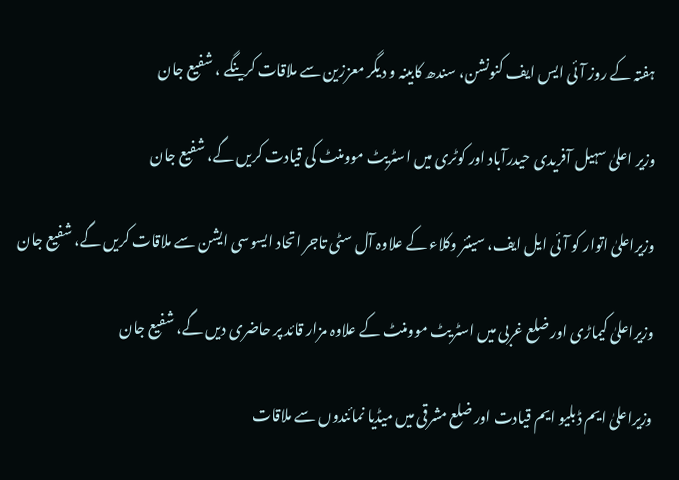ہفتہ کے روز آئی ایس ایف کنونشن، سندھ کابینہ و دیگر معززین سے ملاقات کرینگے ، شفیع جان

وزیر اعلیٰ سہیل آفریدی حیدرآباد اور کوٹری میں اسٹریٹ موومنٹ کی قیادت کریں گے، شفیع جان

وزیراعلیٰ اتوار کو آئی ایل ایف، سینئر وکلاء کے علاوہ آل سٹی تاجر اتحاد ایسوسی ایشن سے ملاقات کریں گے، شفیع جان

وزیراعلیٰ کیماڑی اور ضلع غربی میں اسٹریٹ موومنٹ کے علاوہ مزار قائد پر حاضری دیں گے، شفیع جان

وزیراعلیٰ ایم ڈبلیو ایم قیادت اور ضلع مشرقی میں میڈیا نمائندوں سے ملاقات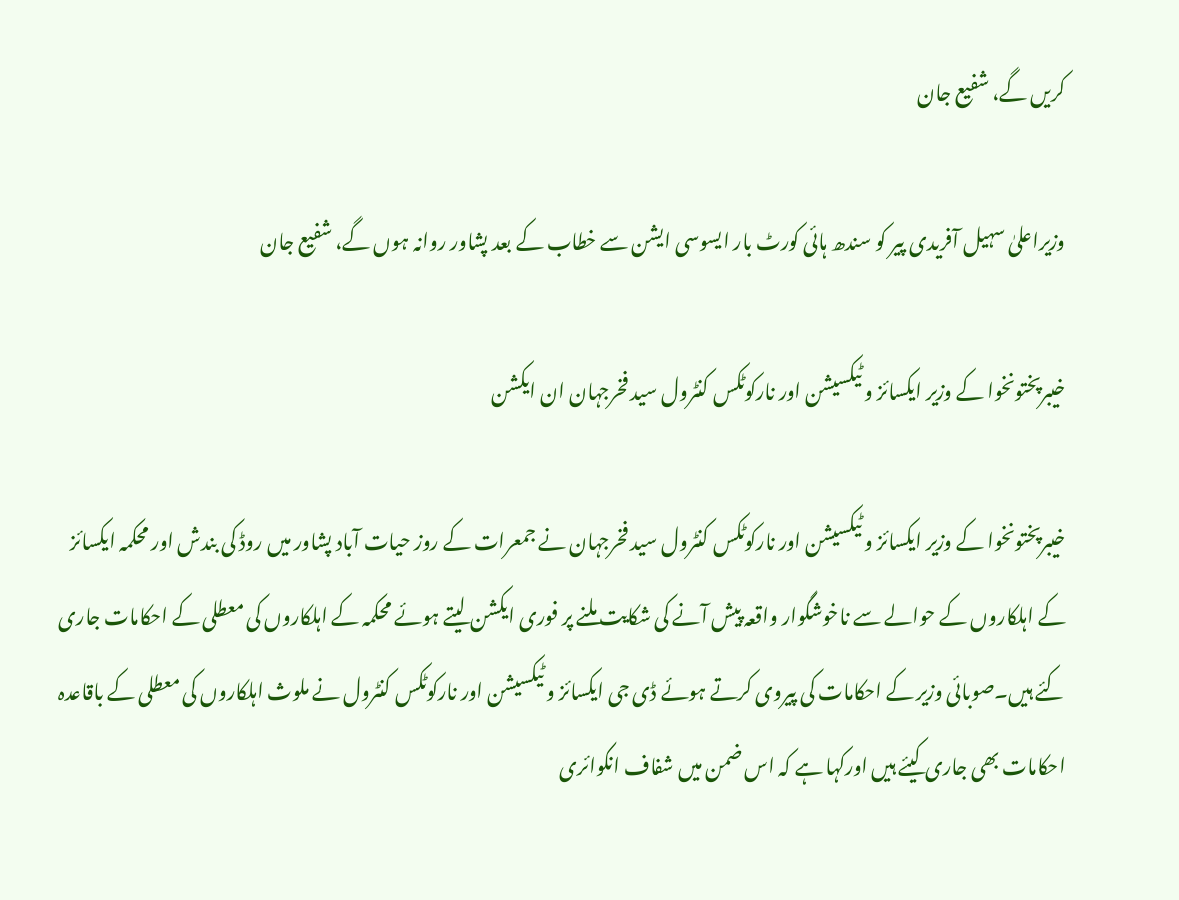کریں گے، شفیع جان

وزیراعلیٰ سہیل آفریدی پیر کو سندھ ہائی کورٹ بار ایسوسی ایشن سے خطاب کے بعد پشاور روانہ ہوں گے، شفیع جان

خیبرپختونخوا کے وزیر ایکسائز و ٹیکسیشن اور نارکوٹکس کنٹرول سید فخرجہان ان ایکشن

خیبرپختونخوا کے وزیر ایکسائز و ٹیکسیشن اور نارکوٹکس کنٹرول سید فخرجہان نے جمعرات کے روز حیات آباد پشاور میں روڈ کی بندش اور محکمہ ایکسائز کے اہلکاروں کے حوالے سے ناخوشگوار واقعہ پیش آنے کی شکایت ملنے پر فوری ایکشن لیتے ہوئے محکمہ کے اہلکاروں کی معطلی کے احکامات جاری کئے ہیں۔صوبائی وزیر کے احکامات کی پیروی کرتے ہوئے ڈی جی ایکسائز و ٹیکسیشن اور نارکوٹکس کنٹرول نے ملوث اہلکاروں کی معطلی کے باقاعدہ احکامات بھی جاری کیئے ہیں اورکہا ہے کہ اس ضمن میں شفاف انکوائری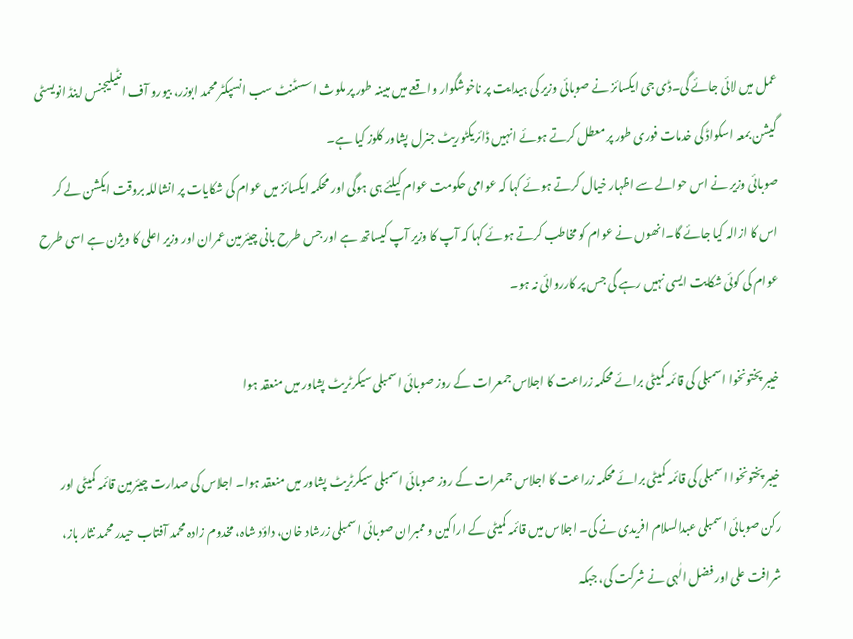عمل میں لائی جائے گی۔ڈی جی ایکسائز نے صوبائی وزیر کی ہیدایت پر ناخوشگوار واقعے میں مبینہ طور پر ملوث اسسٹنٹ سب انسپکٹر محمد ابوزر، بیورو آف انٹیلیجنس اینڈ انویسٹی گیشن بمعہ اسکواڈ کی خدمات فوری طور پر معطل کرتے ہوئے انہیں ڈائریکٹوریٹ جنرل پشاور کلوز کیا ہے۔
صوبائی وزیر نے اس حوالے سے اظہار خیال کرتے ہوئے کہا کہ عوامی حکومت عوام کیلئے ہی ہوگی اور محکمہ ایکسائز میں عوام کی شکایات پر انشاللہ بروقت ایکشن لے کر اس کا ازالہ کیا جائے گا۔انھوں نے عوام کو مخاطب کرتے ہوئے کہا کہ آپ کا وزیر آپ کیساتھ ہے اور جس طرح بانی چیئرمین عمران اور وزیر اعلی کا ویژن ہے اسی طرح عوام کی کوئی شکایت ایسی نہیں رہے گی جس پر کارروائی نہ ہو۔

خیبر پختونخوا اسمبلی کی قائمہ کمیٹی برائے محکمہ زراعت کا اجلاس جمعرات کے روز صوبائی اسمبلی سیکرٹریٹ پشاور میں منعقد ہوا

خیبر پختونخوا اسمبلی کی قائمہ کمیٹی برائے محکمہ زراعت کا اجلاس جمعرات کے روز صوبائی اسمبلی سیکرٹریٹ پشاور میں منعقد ہوا۔ اجلاس کی صدارت چیئرمین قائمہ کمیٹی اور رکن صوبائی اسمبلی عبدالسلام افریدی نے کی۔ اجلاس میں قائمہ کمیٹی کے اراکین و ممبران صوبائی اسمبلی زرشاد خان، داؤد شاہ، مخدوم زادہ محمد آفتاب حیدر محمد نثار باز، شرافت علی اور فضل الٰہی نے شرکت کی، جبکہ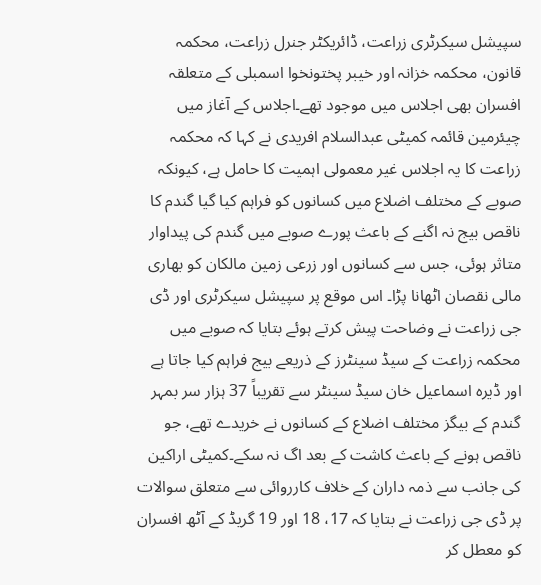سپیشل سیکرٹری زراعت، ڈائریکٹر جنرل زراعت، محکمہ قانون، محکمہ خزانہ اور خیبر پختونخوا اسمبلی کے متعلقہ افسران بھی اجلاس میں موجود تھے۔اجلاس کے آغاز میں چیئرمین قائمہ کمیٹی عبدالسلام افریدی نے کہا کہ محکمہ زراعت کا یہ اجلاس غیر معمولی اہمیت کا حامل ہے، کیونکہ صوبے کے مختلف اضلاع میں کسانوں کو فراہم کیا گیا گندم کا ناقص بیج نہ اگنے کے باعث پورے صوبے میں گندم کی پیداوار متاثر ہوئی، جس سے کسانوں اور زرعی زمین مالکان کو بھاری مالی نقصان اٹھانا پڑا۔ اس موقع پر سپیشل سیکرٹری اور ڈی جی زراعت نے وضاحت پیش کرتے ہوئے بتایا کہ صوبے میں محکمہ زراعت کے سیڈ سینٹرز کے ذریعے بیج فراہم کیا جاتا ہے اور ڈیرہ اسماعیل خان سیڈ سینٹر سے تقریباً 37 ہزار سر بمہر گندم کے بیگز مختلف اضلاع کے کسانوں نے خریدے تھے، جو ناقص ہونے کے باعث کاشت کے بعد اگ نہ سکے۔کمیٹی اراکین کی جانب سے ذمہ داران کے خلاف کارروائی سے متعلق سوالات پر ڈی جی زراعت نے بتایا کہ 17، 18 اور 19 گریڈ کے آٹھ افسران کو معطل کر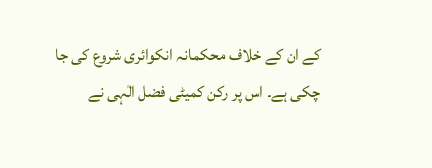کے ان کے خلاف محکمانہ انکوائری شروع کی جا چکی ہے۔ اس پر رکن کمیٹی فضل الٰہی نے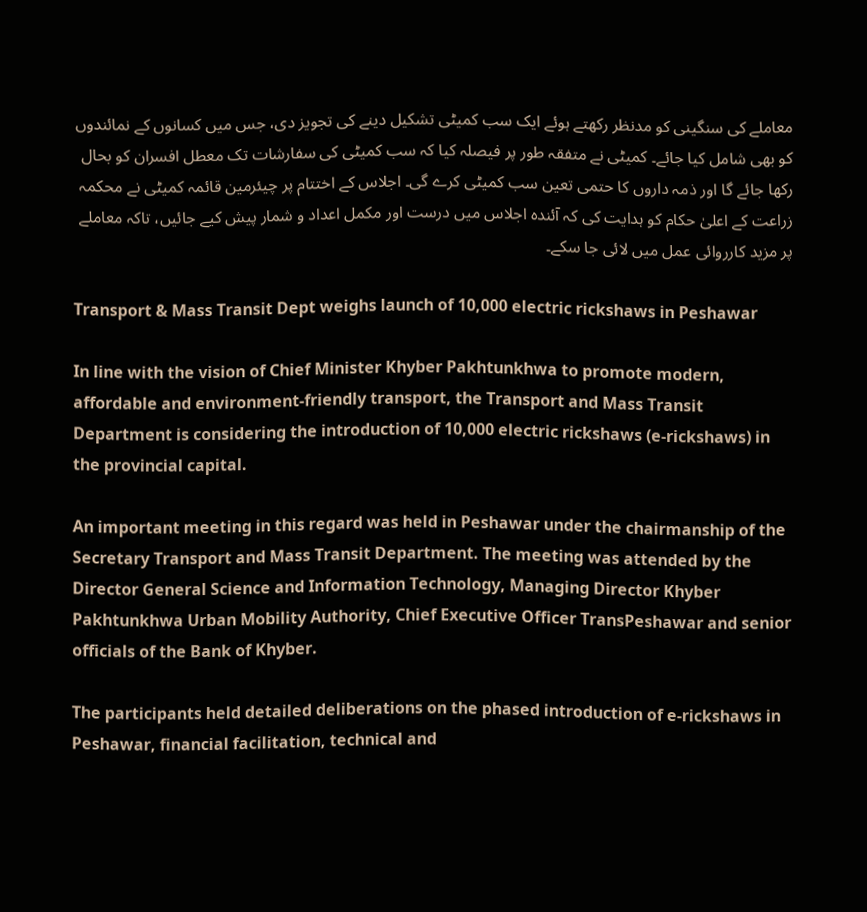معاملے کی سنگینی کو مدنظر رکھتے ہوئے ایک سب کمیٹی تشکیل دینے کی تجویز دی، جس میں کسانوں کے نمائندوں کو بھی شامل کیا جائے۔ کمیٹی نے متفقہ طور پر فیصلہ کیا کہ سب کمیٹی کی سفارشات تک معطل افسران کو بحال رکھا جائے گا اور ذمہ داروں کا حتمی تعین سب کمیٹی کرے گی۔ اجلاس کے اختتام پر چیئرمین قائمہ کمیٹی نے محکمہ زراعت کے اعلیٰ حکام کو ہدایت کی کہ آئندہ اجلاس میں درست اور مکمل اعداد و شمار پیش کیے جائیں، تاکہ معاملے پر مزید کارروائی عمل میں لائی جا سکے۔

Transport & Mass Transit Dept weighs launch of 10,000 electric rickshaws in Peshawar

In line with the vision of Chief Minister Khyber Pakhtunkhwa to promote modern, affordable and environment-friendly transport, the Transport and Mass Transit Department is considering the introduction of 10,000 electric rickshaws (e-rickshaws) in the provincial capital.

An important meeting in this regard was held in Peshawar under the chairmanship of the Secretary Transport and Mass Transit Department. The meeting was attended by the Director General Science and Information Technology, Managing Director Khyber Pakhtunkhwa Urban Mobility Authority, Chief Executive Officer TransPeshawar and senior officials of the Bank of Khyber.

The participants held detailed deliberations on the phased introduction of e-rickshaws in Peshawar, financial facilitation, technical and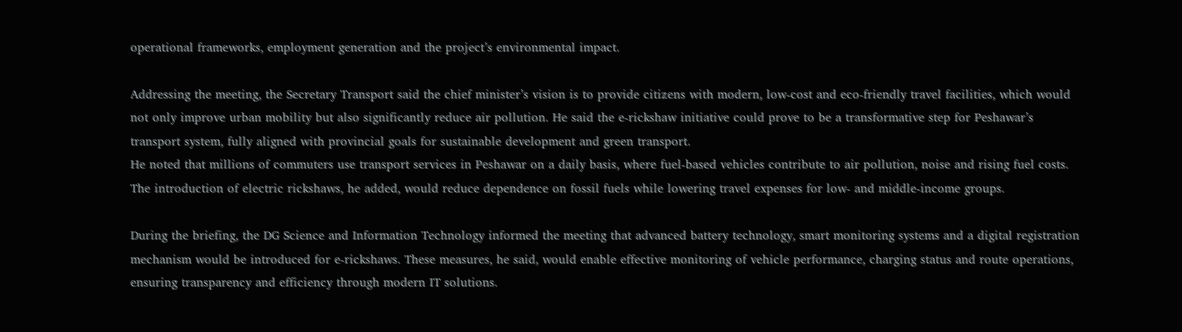operational frameworks, employment generation and the project’s environmental impact.

Addressing the meeting, the Secretary Transport said the chief minister’s vision is to provide citizens with modern, low-cost and eco-friendly travel facilities, which would not only improve urban mobility but also significantly reduce air pollution. He said the e-rickshaw initiative could prove to be a transformative step for Peshawar’s transport system, fully aligned with provincial goals for sustainable development and green transport.
He noted that millions of commuters use transport services in Peshawar on a daily basis, where fuel-based vehicles contribute to air pollution, noise and rising fuel costs. The introduction of electric rickshaws, he added, would reduce dependence on fossil fuels while lowering travel expenses for low- and middle-income groups.

During the briefing, the DG Science and Information Technology informed the meeting that advanced battery technology, smart monitoring systems and a digital registration mechanism would be introduced for e-rickshaws. These measures, he said, would enable effective monitoring of vehicle performance, charging status and route operations, ensuring transparency and efficiency through modern IT solutions.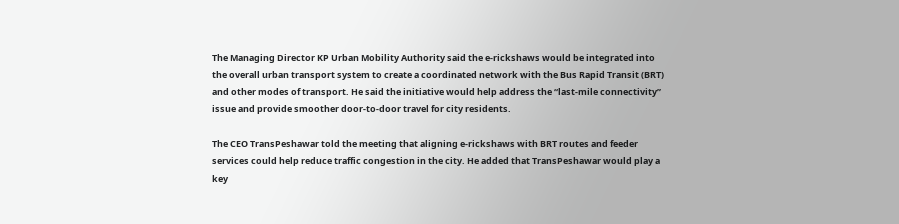The Managing Director KP Urban Mobility Authority said the e-rickshaws would be integrated into the overall urban transport system to create a coordinated network with the Bus Rapid Transit (BRT) and other modes of transport. He said the initiative would help address the “last-mile connectivity” issue and provide smoother door-to-door travel for city residents.

The CEO TransPeshawar told the meeting that aligning e-rickshaws with BRT routes and feeder services could help reduce traffic congestion in the city. He added that TransPeshawar would play a key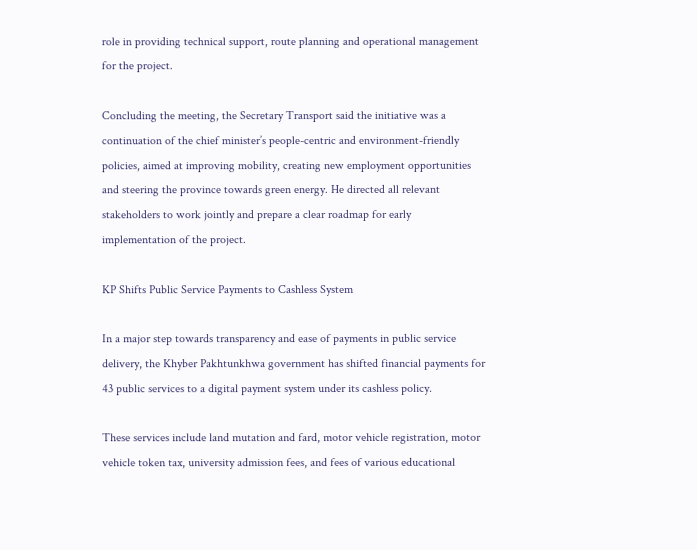role in providing technical support, route planning and operational management for the project.

Concluding the meeting, the Secretary Transport said the initiative was a continuation of the chief minister’s people-centric and environment-friendly policies, aimed at improving mobility, creating new employment opportunities and steering the province towards green energy. He directed all relevant stakeholders to work jointly and prepare a clear roadmap for early implementation of the project.

KP Shifts Public Service Payments to Cashless System

In a major step towards transparency and ease of payments in public service delivery, the Khyber Pakhtunkhwa government has shifted financial payments for 43 public services to a digital payment system under its cashless policy.

These services include land mutation and fard, motor vehicle registration, motor vehicle token tax, university admission fees, and fees of various educational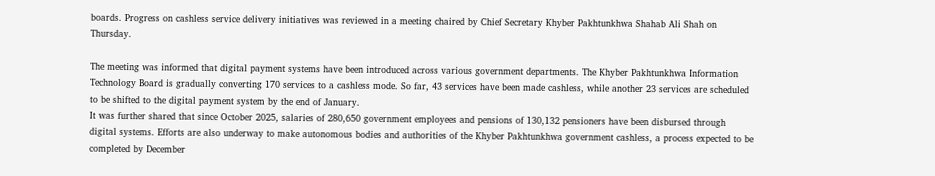boards. Progress on cashless service delivery initiatives was reviewed in a meeting chaired by Chief Secretary Khyber Pakhtunkhwa Shahab Ali Shah on Thursday.

The meeting was informed that digital payment systems have been introduced across various government departments. The Khyber Pakhtunkhwa Information Technology Board is gradually converting 170 services to a cashless mode. So far, 43 services have been made cashless, while another 23 services are scheduled to be shifted to the digital payment system by the end of January.
It was further shared that since October 2025, salaries of 280,650 government employees and pensions of 130,132 pensioners have been disbursed through digital systems. Efforts are also underway to make autonomous bodies and authorities of the Khyber Pakhtunkhwa government cashless, a process expected to be completed by December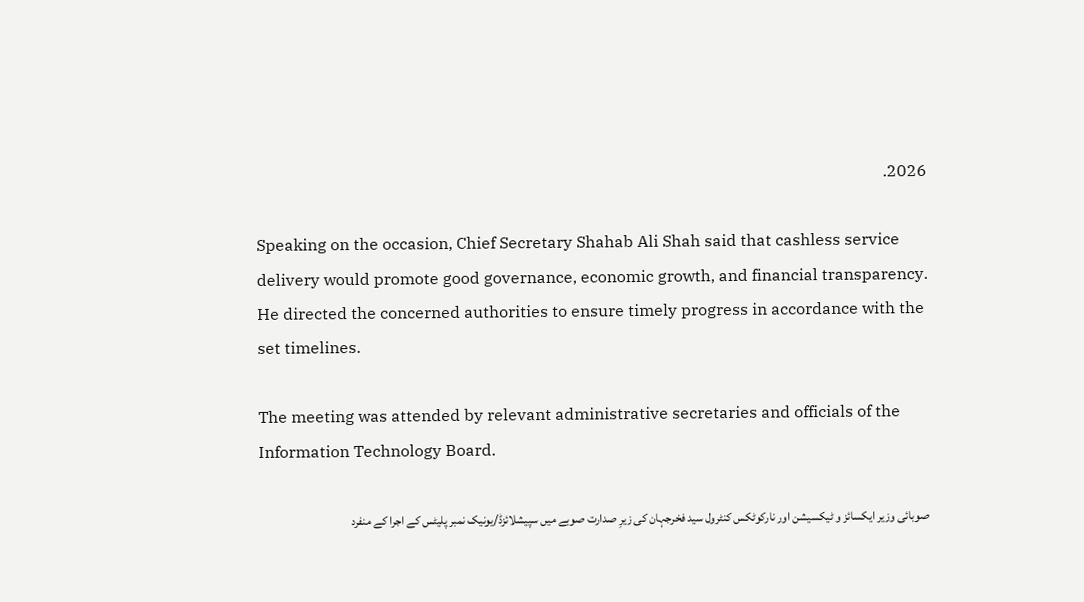2026.

Speaking on the occasion, Chief Secretary Shahab Ali Shah said that cashless service delivery would promote good governance, economic growth, and financial transparency. He directed the concerned authorities to ensure timely progress in accordance with the set timelines.

The meeting was attended by relevant administrative secretaries and officials of the Information Technology Board.

صوبائی وزیر ایکسائز و ٹیکسیشن اور نارکوٹکس کنٹرول سید فخرجہان کی زیرِ صدارت صوبے میں سپیشلائزڈ/یونیک نمبر پلیٹس کے اجرا کے منفرد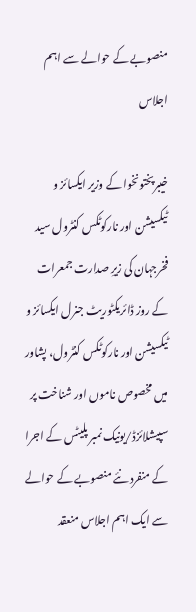منصوبے کے حوالے سے اہم اجلاس

خیبرپختونخوا کے وزیر ایکسائز و ٹیکسیشن اور نارکوٹکس کنٹرول سید فخرجہان کی زیرِ صدارت جمعرات کے روز ڈائریکٹوریٹ جنرل ایکسائز و ٹیکسیشن اور نارکوٹکس کنٹرول، پشاور میں مخصوص ناموں اور شناخت پر سپیشلائزڈ/یونیک نمبر پلیٹس کے اجرا کے منفرد نئے منصوبے کے حوالے سے ایک اہم اجلاس منعقد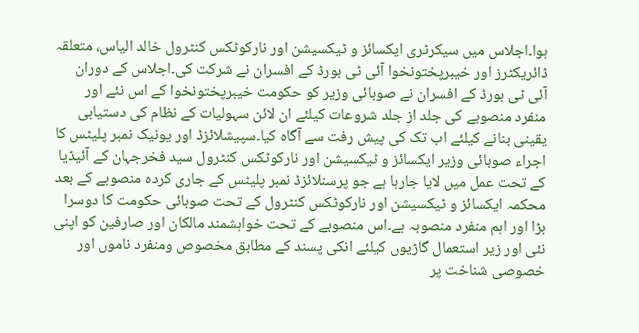ہوا۔اجلاس میں سیکرٹری ایکسائز و ٹیکسیشن اور نارکوٹکس کنٹرول خالد الیاس، متعلقہ ڈائریکٹرز اور خیبرپختونخوا آئی ٹی بورڈ کے افسران نے شرکت کی۔اجلاس کے دوران آئی ٹی بورڈ کے افسران نے صوبائی وزیر کو حکومت خیبرپختونخوا کے اس نئے اور منفرد منصوبے کی جلد از جلد شروعات کیلئے ان لائن سہولیات کے نظام کی دستیابی یقینی بنانے کیلئے اب تک کی پیش رفت سے آگاہ کیا۔سپیشلائزڈ اور یونیک نمبر پلیٹس کا اجراء صوبائی وزیر ایکسائز و ٹیکسیشن اور نارکوٹکس کنٹرول سید فخرجہان کے آئیڈیا کے تحت عمل میں لایا جارہا ہے جو پرسنلائزڈ نمبر پلیٹس کے جاری کردہ منصوبے کے بعد محکمہ ایکسائز و ٹیکسیشن اور نارکوٹکس کنٹرول کے تحت صوبائی حکومت کا دوسرا بڑا اور اہم منفرد منصوبہ ہے۔اس منصوبے کے تحت خواہشمند مالکان اور صارفین کو اپنی نئی اور زیر استعمال گاڑیوں کیلئے انکی پسند کے مطابق مخصوص ومنفرد ناموں اور خصوصی شناخت پر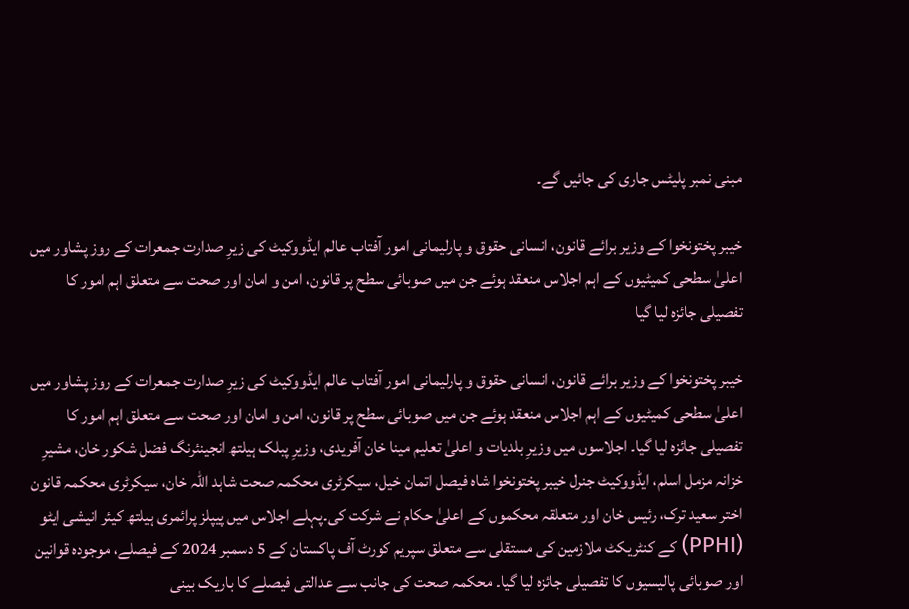مبنی نمبر پلیٹس جاری کی جائیں گے۔

خیبر پختونخوا کے وزیر برائے قانون، انسانی حقوق و پارلیمانی امور آفتاب عالم ایڈووکیٹ کی زیرِ صدارت جمعرات کے روز پشاور میں اعلیٰ سطحی کمیٹیوں کے اہم اجلاس منعقد ہوئے جن میں صوبائی سطح پر قانون، امن و امان اور صحت سے متعلق اہم امور کا تفصیلی جائزہ لیا گیا

خیبر پختونخوا کے وزیر برائے قانون، انسانی حقوق و پارلیمانی امور آفتاب عالم ایڈووکیٹ کی زیرِ صدارت جمعرات کے روز پشاور میں اعلیٰ سطحی کمیٹیوں کے اہم اجلاس منعقد ہوئے جن میں صوبائی سطح پر قانون، امن و امان اور صحت سے متعلق اہم امور کا تفصیلی جائزہ لیا گیا۔ اجلاسوں میں وزیرِ بلدیات و اعلیٰ تعلیم مینا خان آفریدی، وزیرِ پبلک ہیلتھ انجینئرنگ فضل شکور خان، مشیرِ خزانہ مزمل اسلم، ایڈووکیٹ جنرل خیبر پختونخوا شاہ فیصل اتمان خیل، سیکرٹری محکمہ صحت شاہد اللہ خان، سیکرٹری محکمہ قانون اختر سعید ترک، رئیس خان اور متعلقہ محکموں کے اعلیٰ حکام نے شرکت کی۔پہلے اجلاس میں پیپلز پرائمری ہیلتھ کیئر انیشی ایٹو (PPHI) کے کنٹریکٹ ملازمین کی مستقلی سے متعلق سپریم کورٹ آف پاکستان کے 5 دسمبر 2024 کے فیصلے، موجودہ قوانین اور صوبائی پالیسیوں کا تفصیلی جائزہ لیا گیا۔ محکمہ صحت کی جانب سے عدالتی فیصلے کا باریک بینی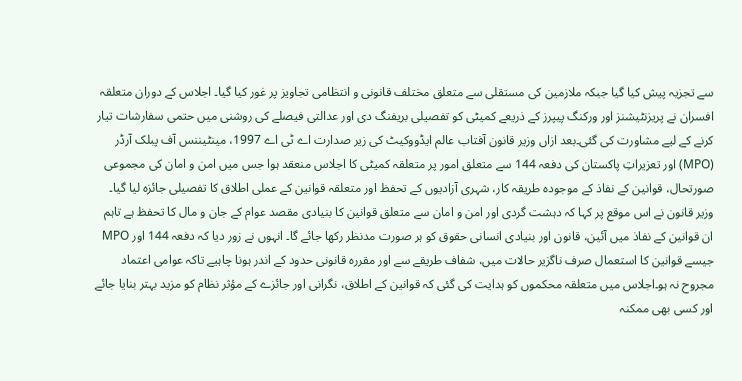سے تجزیہ پیش کیا گیا جبکہ ملازمین کی مستقلی سے متعلق مختلف قانونی و انتظامی تجاویز پر غور کیا گیا۔ اجلاس کے دوران متعلقہ افسران نے پریزنٹیشنز اور ورکنگ پیپرز کے ذریعے کمیٹی کو تفصیلی بریفنگ دی اور عدالتی فیصلے کی روشنی میں حتمی سفارشات تیار کرنے کے لیے مشاورت کی گئی۔بعد ازاں وزیر قانون آفتاب عالم ایڈووکیٹ کی زیر صدارت اے ٹی اے 1997، مینٹیننس آف پبلک آرڈر (MPO) اور تعزیراتِ پاکستان کی دفعہ 144 سے متعلق امور پر متعلقہ کمیٹی کا اجلاس منعقد ہوا جس میں امن و امان کی مجموعی صورتحال، قوانین کے نفاذ کے موجودہ طریقہ کار، شہری آزادیوں کے تحفظ اور متعلقہ قوانین کے عملی اطلاق کا تفصیلی جائزہ لیا گیا۔ وزیر قانون نے اس موقع پر کہا کہ دہشت گردی اور امن و امان سے متعلق قوانین کا بنیادی مقصد عوام کے جان و مال کا تحفظ ہے تاہم ان قوانین کے نفاذ میں آئین، قانون اور بنیادی انسانی حقوق کو ہر صورت مدنظر رکھا جائے گا۔ انہوں نے زور دیا کہ دفعہ 144 اور MPO جیسے قوانین کا استعمال صرف ناگزیر حالات میں، شفاف طریقے سے اور مقررہ قانونی حدود کے اندر ہونا چاہیے تاکہ عوامی اعتماد مجروح نہ ہو۔اجلاس میں متعلقہ محکموں کو ہدایت کی گئی کہ قوانین کے اطلاق، نگرانی اور جائزے کے مؤثر نظام کو مزید بہتر بنایا جائے اور کسی بھی ممکنہ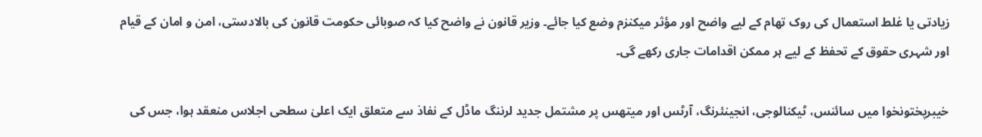زیادتی یا غلط استعمال کی روک تھام کے لیے واضح اور مؤثر میکنزم وضع کیا جائے۔ وزیر قانون نے واضح کیا کہ صوبائی حکومت قانون کی بالادستی، امن و امان کے قیام اور شہری حقوق کے تحفظ کے لیے ہر ممکن اقدامات جاری رکھے گی۔

خیبرپختونخوا میں سائنس، ٹیکنالوجی، انجینئرنگ، آرٹس اور میتھس پر مشتمل جدید لرننگ ماڈل کے نفاذ سے متعلق ایک اعلیٰ سطحی اجلاس منعقد ہوا، جس کی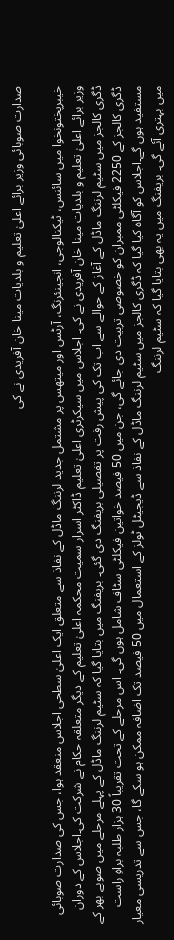صدارت صوبائی وزیر برائے اعلیٰ تعلیم و بلدیات مینا خان آفریدی نے کی

خیبرپختونخوا میں سائنس، ٹیکنالوجی، انجینئرنگ، آرٹس اور میتھس پر مشتمل جدید لرننگ ماڈل کے نفاذ سے متعلق ایک اعلیٰ سطحی اجلاس منعقد ہوا، جس کی صدارت صوبائی وزیر برائے اعلیٰ تعلیم و بلدیات مینا خان آفریدی نے کی۔ اجلاس میں سیکرٹری اعلیٰ تعلیم ڈاکٹر اسرار سمیت محکمہ اعلیٰ تعلیم کے دیگر متعلقہ حکام نے شرکت کی۔اجلاس کے دوران ڈگری کالجز میں سٹیم لرننگ ماڈل کے آغاز کے حوالے سے اب تک کی پیش رفت پر تفصیلی بریفنگ دی گئی۔ بریفنگ میں بتایا گیا کہ سٹیم لرننگ ماڈل کے پہلے مرحلے میں صوبے بھر کے ڈگری کالجز کے 2250 فیکلٹی ممبران کو خصوصی تربیت دی جائے گی، جن میں 50 فیصد خواتین فیکلٹی سٹاف شامل ہوں گی۔ اس مرحلے کے تحت تقریباً 30 ہزار طلبہ براہِ راست مستفید ہوں گے۔اجلاس کو آگاہ کیا گیا کہ ڈگری کالجز میں سٹیم لرننگ ماڈل کے نفاذ سے ڈیجیٹل ٹولز کے استعمال میں 50 فیصد تک اضافہ ممکن ہو سکے گا، جس سے تدریسی معیار میں بہتری آئے گی۔ بریفنگ میں یہ بھی بتایا گیا کہ سٹیم لرننگ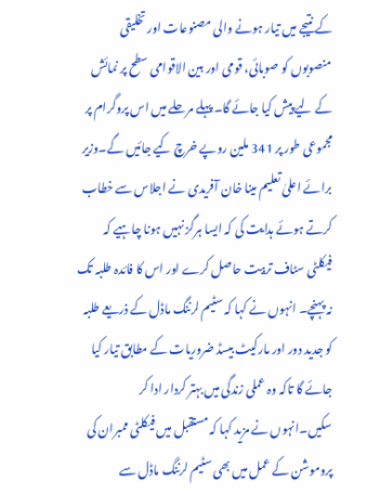کے نتیجے میں تیار ہونے والی مصنوعات اور تخلیقی منصوبوں کو صوبائی، قومی اور بین الاقوامی سطح پر نمائش کے لیے پیش کیا جائے گا۔ پہلے مرحلے میں اس پروگرام پر مجموعی طور پر 341 ملین روپے خرچ کیے جائیں گے۔وزیر برائے اعلیٰ تعلیم مینا خان آفریدی نے اجلاس سے خطاب کرتے ہوئے ہدایت کی کہ ایسا ہرگز نہیں ہونا چاہیے کہ فیکلٹی سٹاف تربیت حاصل کرے اور اس کا فائدہ طلبہ تک نہ پہنچے۔ انہوں نے کہا کہ سٹیم لرننگ ماڈل کے ذریعے طلبہ کو جدید دور اور مارکیٹ بیسڈ ضروریات کے مطابق تیار کیا جائے گا تاکہ وہ عملی زندگی میں بہتر کردار ادا کر سکیں۔انہوں نے مزید کہا کہ مستقبل میں فیکلٹی ممبران کی پروموشن کے عمل میں بھی سٹیم لرننگ ماڈل سے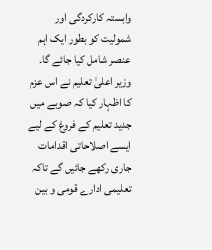وابستہ کارکردگی اور شمولیت کو بطور ایک اہم عنصر شامل کیا جائے گا۔ وزیر اعلیٰ تعلیم نے اس عزم کا اظہار کیا کہ صوبے میں جدید تعلیم کے فروغ کے لیے ایسے اصلاحاتی اقدامات جاری رکھے جائیں گے تاکہ تعلیمی ادارے قومی و بین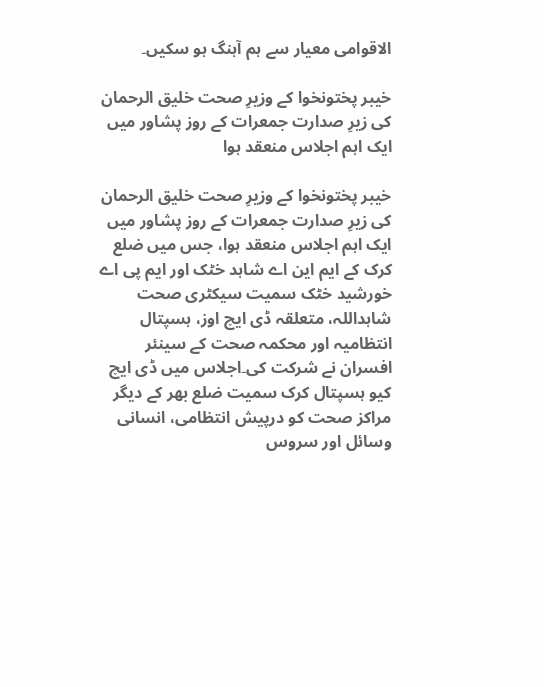الاقوامی معیار سے ہم آہنگ ہو سکیں۔

خیبر پختونخوا کے وزیرِ صحت خلیق الرحمان کی زیرِ صدارت جمعرات کے روز پشاور میں ایک اہم اجلاس منعقد ہوا

خیبر پختونخوا کے وزیرِ صحت خلیق الرحمان کی زیرِ صدارت جمعرات کے روز پشاور میں ایک اہم اجلاس منعقد ہوا، جس میں ضلع کرک کے ایم این اے شاہد خٹک اور ایم پی اے خورشید خٹک سمیت سیکٹری صحت شاہداللہ، متعلقہ ڈی ایچ اوز، ہسپتال انتظامیہ اور محکمہ صحت کے سینئر افسران نے شرکت کی۔اجلاس میں ڈی ایچ کیو ہسپتال کرک سمیت ضلع بھر کے دیگر مراکز صحت کو درپیش انتظامی، انسانی وسائل اور سروس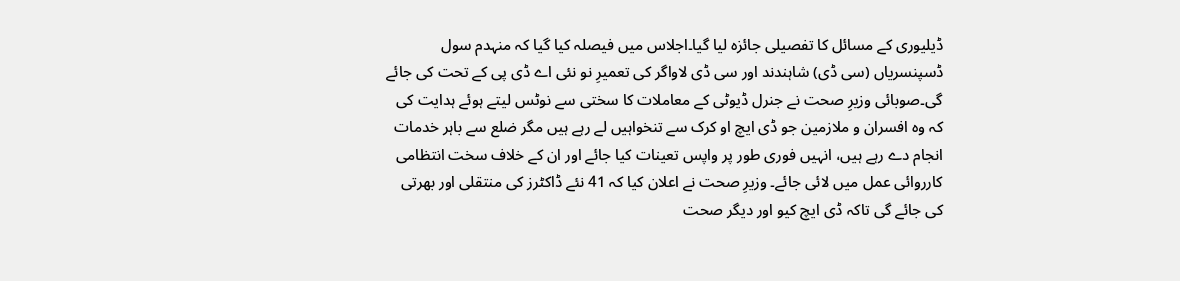ڈیلیوری کے مسائل کا تفصیلی جائزہ لیا گیا۔اجلاس میں فیصلہ کیا گیا کہ منہدم سول ڈسپنسریاں (سی ڈی) شاہندند اور سی ڈی لاواگر کی تعمیرِ نو نئی اے ڈی پی کے تحت کی جائے گی۔صوبائی وزیرِ صحت نے جنرل ڈیوٹی کے معاملات کا سختی سے نوٹس لیتے ہوئے ہدایت کی کہ وہ افسران و ملازمین جو ڈی ایچ او کرک سے تنخواہیں لے رہے ہیں مگر ضلع سے باہر خدمات انجام دے رہے ہیں، انہیں فوری طور پر واپس تعینات کیا جائے اور ان کے خلاف سخت انتظامی کارروائی عمل میں لائی جائے۔ وزیرِ صحت نے اعلان کیا کہ 41 نئے ڈاکٹرز کی منتقلی اور بھرتی کی جائے گی تاکہ ڈی ایچ کیو اور دیگر صحت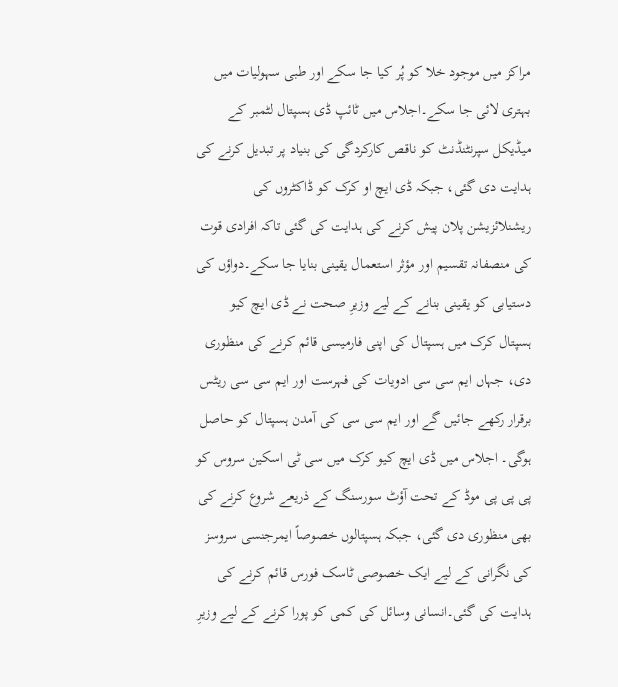مراکز میں موجود خلا کو پُر کیا جا سکے اور طبی سہولیات میں بہتری لائی جا سکے۔اجلاس میں ٹائپ ڈی ہسپتال لٹمبر کے میڈیکل سپرنٹنڈنٹ کو ناقص کارکردگی کی بنیاد پر تبدیل کرنے کی ہدایت دی گئی، جبکہ ڈی ایچ او کرک کو ڈاکٹروں کی ریشنلائزیشن پلان پیش کرنے کی ہدایت کی گئی تاکہ افرادی قوت کی منصفانہ تقسیم اور مؤثر استعمال یقینی بنایا جا سکے۔دواؤں کی دستیابی کو یقینی بنانے کے لیے وزیرِ صحت نے ڈی ایچ کیو ہسپتال کرک میں ہسپتال کی اپنی فارمیسی قائم کرنے کی منظوری دی، جہاں ایم سی سی ادویات کی فہرست اور ایم سی سی ریٹس برقرار رکھے جائیں گے اور ایم سی سی کی آمدن ہسپتال کو حاصل ہوگی۔ اجلاس میں ڈی ایچ کیو کرک میں سی ٹی اسکین سروس کو پی پی پی موڈ کے تحت آؤٹ سورسنگ کے ذریعے شروع کرنے کی بھی منظوری دی گئی، جبکہ ہسپتالوں خصوصاً ایمرجنسی سروسز کی نگرانی کے لیے ایک خصوصی ٹاسک فورس قائم کرنے کی ہدایت کی گئی۔انسانی وسائل کی کمی کو پورا کرنے کے لیے وزیرِ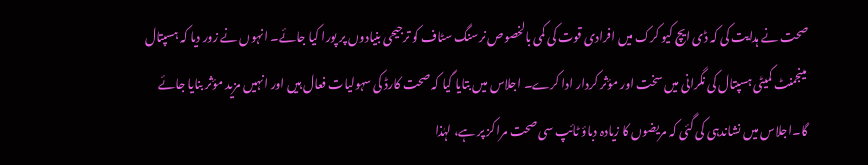صحت نے ہدایت کی کہ ڈی ایچ کیو کرک میں افرادی قوت کی کمی بالخصوص نرسنگ سٹاف کو ترجیحی بنیادوں پر پورا کیا جائے۔ انہوں نے زور دیا کہ ہسپتال مینجمنٹ کمیٹی ہسپتال کی نگرانی میں سخت اور مؤثر کردار ادا کرے۔ اجلاس میں بتایا گیا کہ صحت کارڈ کی سہولیات فعال ہیں اور انہیں مزید مؤثر بنایا جائے گا۔اجلاس میں نشاندہی کی گئی کہ مریضوں کا زیادہ دباؤ ٹائپ سی صحت مراکز پر ہے، لہٰذا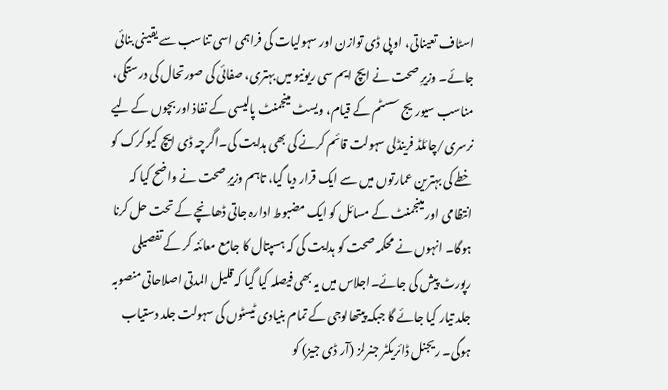اسٹاف تعیناتی، او پی ڈی توازن اور سہولیات کی فراہمی اسی تناسب سے یقینی بنائی جائے۔ وزیرِ صحت نے ایچ ایم سی ریونیو میں بہتری، صفائی کی صورتحال کی درستگی، مناسب سیوریج سسٹم کے قیام، ویسٹ مینجمنٹ پالیسی کے نفاذ اور بچوں کے لیے نرسری/چائلڈ فرینڈلی سہولت قائم کرنے کی بھی ہدایت کی۔اگرچہ ڈی ایچ کیو کرک کو خطے کی بہترین عمارتوں میں سے ایک قرار دیا گیا، تاہم وزیرِ صحت نے واضح کیا کہ انتظامی اور مینجمنٹ کے مسائل کو ایک مضبوط ادارہ جاتی ڈھانچے کے تحت حل کرنا ہوگا۔ انہوں نے محکمہ صحت کو ہدایت کی کہ ہسپتال کا جامع معائنہ کر کے تفصیلی رپورٹ پیش کی جائے۔اجلاس میں یہ بھی فیصلہ کیا گیا کہ قلیل المدتی اصلاحاتی منصوبہ جلد تیار کیا جائے گا جبکہ پیتھالوجی کے تمام بنیادی ٹیسٹوں کی سہولت جلد دستیاب ہوگی۔ ریجنل ڈائریکٹر جنرلز (آر ڈی جیز) کو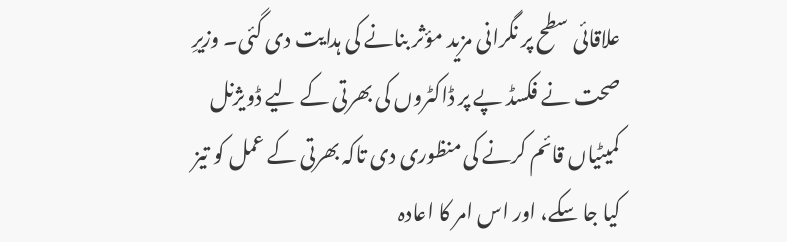علاقائی سطح پر نگرانی مزید مؤثر بنانے کی ہدایت دی گئی۔ وزیرِ صحت نے فکسڈ پے پر ڈاکٹروں کی بھرتی کے لیے ڈویژنل کمیٹیاں قائم کرنے کی منظوری دی تاکہ بھرتی کے عمل کو تیز کیا جا سکے، اور اس امر کا اعادہ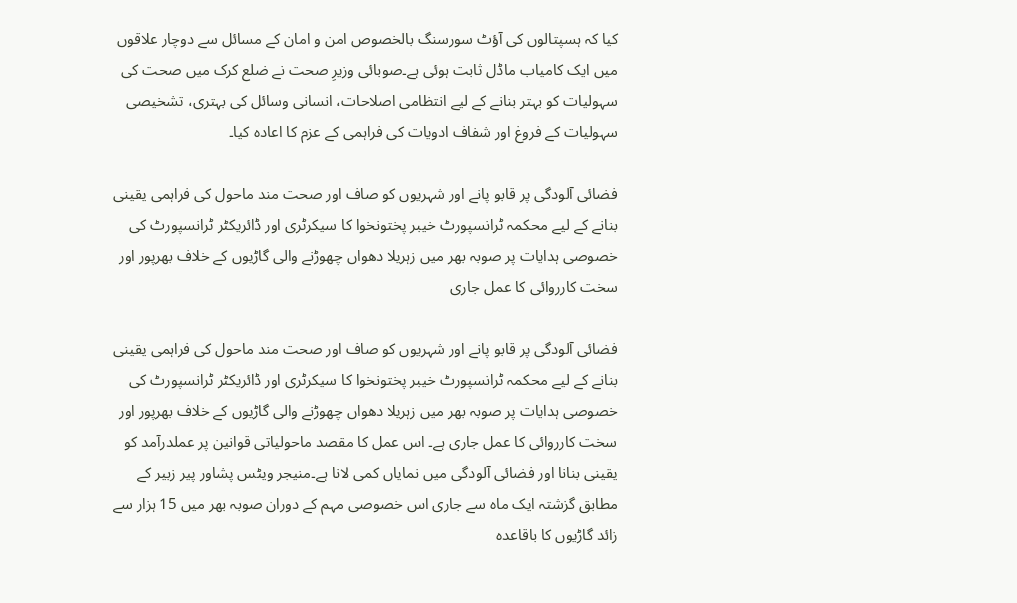کیا کہ ہسپتالوں کی آؤٹ سورسنگ بالخصوص امن و امان کے مسائل سے دوچار علاقوں میں ایک کامیاب ماڈل ثابت ہوئی ہے۔صوبائی وزیرِ صحت نے ضلع کرک میں صحت کی سہولیات کو بہتر بنانے کے لیے انتظامی اصلاحات، انسانی وسائل کی بہتری، تشخیصی سہولیات کے فروغ اور شفاف ادویات کی فراہمی کے عزم کا اعادہ کیا۔

فضائی آلودگی پر قابو پانے اور شہریوں کو صاف اور صحت مند ماحول کی فراہمی یقینی بنانے کے لیے محکمہ ٹرانسپورٹ خیبر پختونخوا کا سیکرٹری اور ڈائریکٹر ٹرانسپورٹ کی خصوصی ہدایات پر صوبہ بھر میں زہریلا دھواں چھوڑنے والی گاڑیوں کے خلاف بھرپور اور سخت کارروائی کا عمل جاری

فضائی آلودگی پر قابو پانے اور شہریوں کو صاف اور صحت مند ماحول کی فراہمی یقینی بنانے کے لیے محکمہ ٹرانسپورٹ خیبر پختونخوا کا سیکرٹری اور ڈائریکٹر ٹرانسپورٹ کی خصوصی ہدایات پر صوبہ بھر میں زہریلا دھواں چھوڑنے والی گاڑیوں کے خلاف بھرپور اور سخت کارروائی کا عمل جاری ہے۔ اس عمل کا مقصد ماحولیاتی قوانین پر عملدرآمد کو یقینی بنانا اور فضائی آلودگی میں نمایاں کمی لانا ہے۔منیجر ویٹس پشاور پیر زبیر کے مطابق گزشتہ ایک ماہ سے جاری اس خصوصی مہم کے دوران صوبہ بھر میں 15 ہزار سے زائد گاڑیوں کا باقاعدہ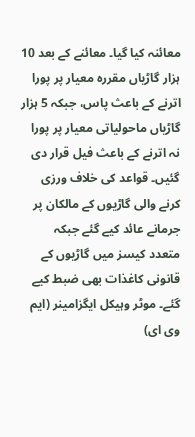معائنہ کیا گیا۔ معائنے کے بعد 10 ہزار گاڑیاں مقررہ معیار پر پورا اترنے کے باعث پاس، جبکہ 5 ہزار گاڑیاں ماحولیاتی معیار پر پورا نہ اترنے کے باعث فیل قرار دی گئیں۔ قواعد کی خلاف ورزی کرنے والی گاڑیوں کے مالکان پر جرمانے عائد کیے گئے جبکہ متعدد کیسز میں گاڑیوں کے قانونی کاغذات بھی ضبط کیے گئے۔ موٹر وہیکل ایگزامینر (ایم وی ای)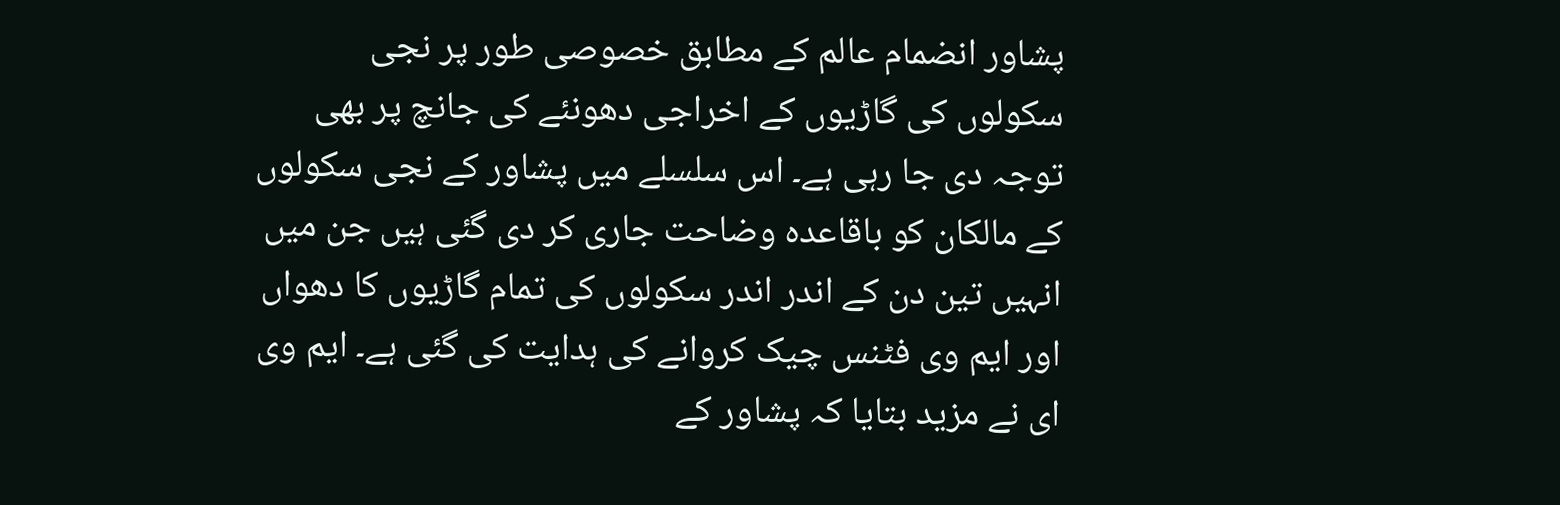پشاور انضمام عالم کے مطابق خصوصی طور پر نجی سکولوں کی گاڑیوں کے اخراجی دھونئے کی جانچ پر بھی توجہ دی جا رہی ہے۔ اس سلسلے میں پشاور کے نجی سکولوں کے مالکان کو باقاعدہ وضاحت جاری کر دی گئی ہیں جن میں انہیں تین دن کے اندر اندر سکولوں کی تمام گاڑیوں کا دھواں اور ایم وی فٹنس چیک کروانے کی ہدایت کی گئی ہے۔ ایم وی ای نے مزید بتایا کہ پشاور کے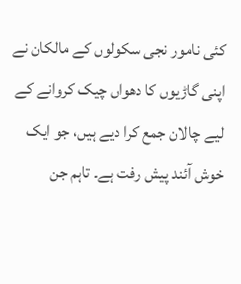کئی نامور نجی سکولوں کے مالکان نے اپنی گاڑیوں کا دھواں چیک کروانے کے لیے چالان جمع کرا دیے ہیں، جو ایک خوش آئند پیش رفت ہے۔ تاہم جن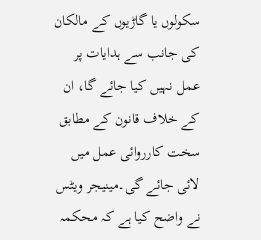سکولوں یا گاڑیوں کے مالکان کی جانب سے ہدایات پر عمل نہیں کیا جائے گا، ان کے خلاف قانون کے مطابق سخت کارروائی عمل میں لائی جائے گی۔مینیجر ویٹس نے واضح کیا ہے کہ محکمہ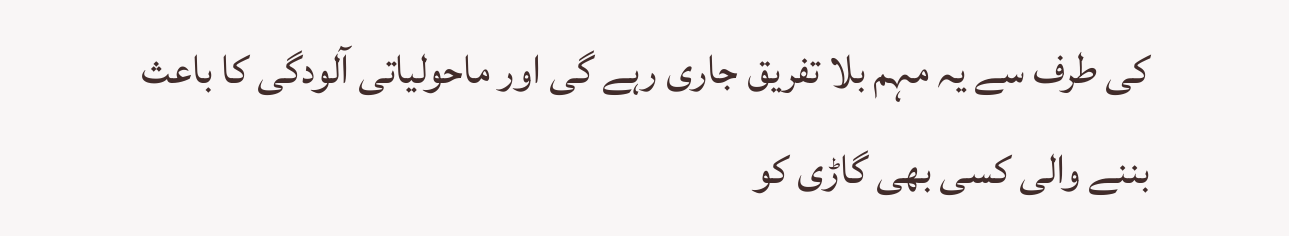کی طرف سے یہ مہم بلا تفریق جاری رہے گی اور ماحولیاتی آلودگی کا باعث بننے والی کسی بھی گاڑی کو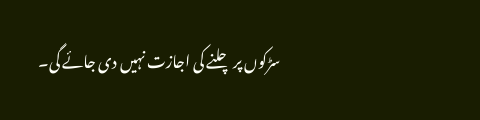سڑکوں پر چلنے کی اجازت نہیں دی جائے گی۔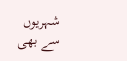شہریوں سے بھی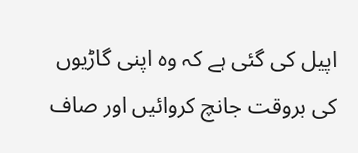اپیل کی گئی ہے کہ وہ اپنی گاڑیوں کی بروقت جانچ کروائیں اور صاف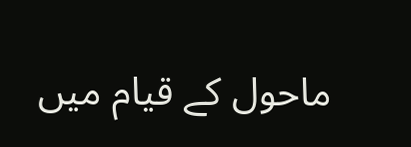ماحول کے قیام میں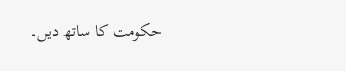حکومت کا ساتھ دیں۔